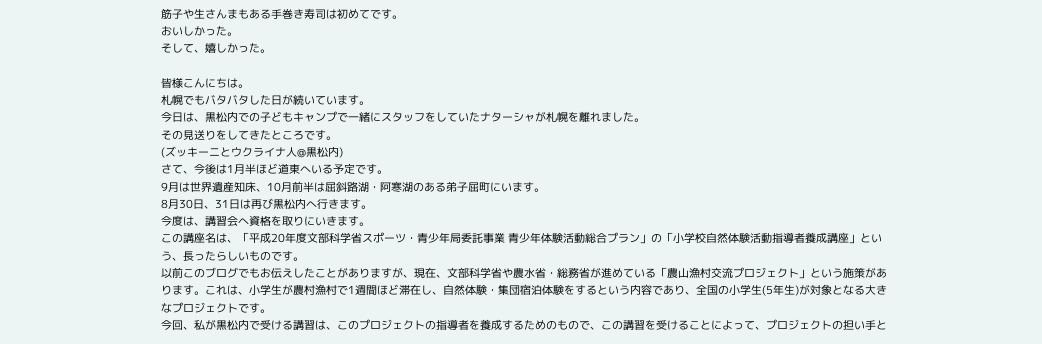筋子や生さんまもある手巻き寿司は初めてです。
おいしかった。
そして、嬉しかった。

皆様こんにちは。
札幌でもバタバタした日が続いています。
今日は、黒松内での子どもキャンプで一緒にスタッフをしていたナターシャが札幌を離れました。
その見送りをしてきたところです。
(ズッキーニとウクライナ人@黒松内)
さて、今後は1月半ほど道東へいる予定です。
9月は世界遺産知床、10月前半は屈斜路湖・阿寒湖のある弟子屈町にいます。
8月30日、31日は再び黒松内へ行きます。
今度は、講習会へ資格を取りにいきます。
この講座名は、「平成20年度文部科学省スポーツ・青少年局委託事業 青少年体験活動総合プラン」の「小学校自然体験活動指導者養成講座」という、長ったらしいものです。
以前このブログでもお伝えしたことがありますが、現在、文部科学省や農水省・総務省が進めている「農山漁村交流プロジェクト」という施策があります。これは、小学生が農村漁村で1週間ほど滞在し、自然体験・集団宿泊体験をするという内容であり、全国の小学生(5年生)が対象となる大きなプロジェクトです。
今回、私が黒松内で受ける講習は、このプロジェクトの指導者を養成するためのもので、この講習を受けることによって、プロジェクトの担い手と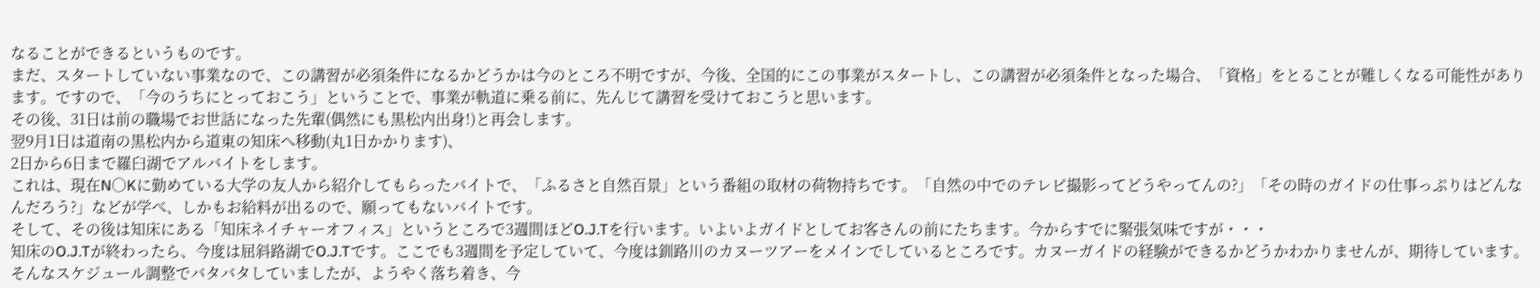なることができるというものです。
まだ、スタートしていない事業なので、この講習が必須条件になるかどうかは今のところ不明ですが、今後、全国的にこの事業がスタートし、この講習が必須条件となった場合、「資格」をとることが難しくなる可能性があります。ですので、「今のうちにとっておこう」ということで、事業が軌道に乗る前に、先んじて講習を受けておこうと思います。
その後、31日は前の職場でお世話になった先輩(偶然にも黒松内出身!)と再会します。
翌9月1日は道南の黒松内から道東の知床へ移動(丸1日かかります)、
2日から6日まで羅臼湖でアルバイトをします。
これは、現在N○Kに勤めている大学の友人から紹介してもらったバイトで、「ふるさと自然百景」という番組の取材の荷物持ちです。「自然の中でのテレビ撮影ってどうやってんの?」「その時のガイドの仕事っぷりはどんなんだろう?」などが学べ、しかもお給料が出るので、願ってもないバイトです。
そして、その後は知床にある「知床ネイチャーオフィス」というところで3週間ほどO.J.Tを行います。いよいよガイドとしてお客さんの前にたちます。今からすでに緊張気味ですが・・・
知床のO.J.Tが終わったら、今度は屈斜路湖でO.J.Tです。ここでも3週間を予定していて、今度は釧路川のカヌーツアーをメインでしているところです。カヌーガイドの経験ができるかどうかわかりませんが、期待しています。
そんなスケジュール調整でバタバタしていましたが、ようやく落ち着き、今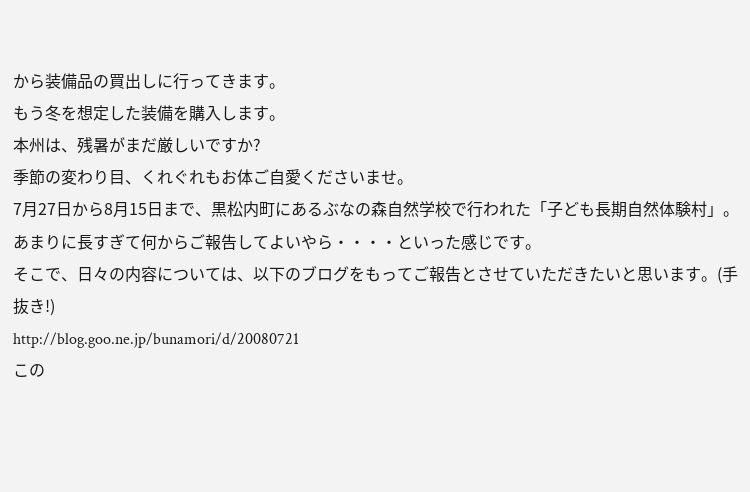から装備品の買出しに行ってきます。
もう冬を想定した装備を購入します。
本州は、残暑がまだ厳しいですか?
季節の変わり目、くれぐれもお体ご自愛くださいませ。
7月27日から8月15日まで、黒松内町にあるぶなの森自然学校で行われた「子ども長期自然体験村」。あまりに長すぎて何からご報告してよいやら・・・・といった感じです。
そこで、日々の内容については、以下のブログをもってご報告とさせていただきたいと思います。(手抜き!)
http://blog.goo.ne.jp/bunamori/d/20080721
この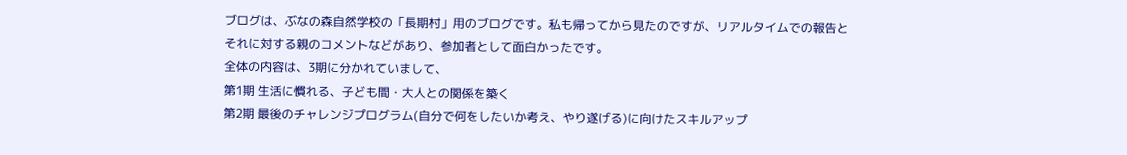ブログは、ぶなの森自然学校の「長期村」用のブログです。私も帰ってから見たのですが、リアルタイムでの報告とそれに対する親のコメントなどがあり、参加者として面白かったです。
全体の内容は、3期に分かれていまして、
第1期 生活に慣れる、子ども間・大人との関係を築く
第2期 最後のチャレンジプログラム(自分で何をしたいか考え、やり遂げる)に向けたスキルアップ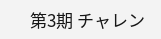第3期 チャレン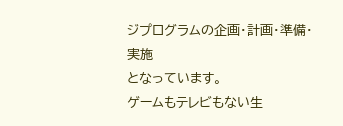ジプログラムの企画・計画・準備・実施
となっています。
ゲームもテレビもない生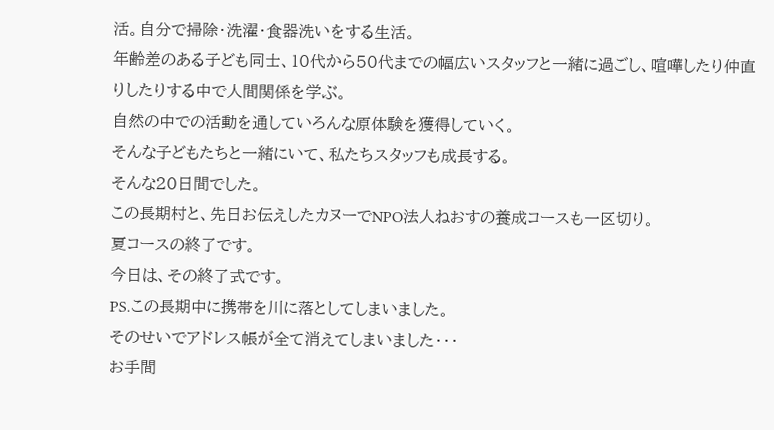活。自分で掃除・洗濯・食器洗いをする生活。
年齢差のある子ども同士、10代から50代までの幅広いスタッフと一緒に過ごし、喧嘩したり仲直りしたりする中で人間関係を学ぶ。
自然の中での活動を通していろんな原体験を獲得していく。
そんな子どもたちと一緒にいて、私たちスタッフも成長する。
そんな20日間でした。
この長期村と、先日お伝えしたカヌーでNPO法人ねおすの養成コースも一区切り。
夏コースの終了です。
今日は、その終了式です。
PS.この長期中に携帯を川に落としてしまいました。
そのせいでアドレス帳が全て消えてしまいました・・・
お手間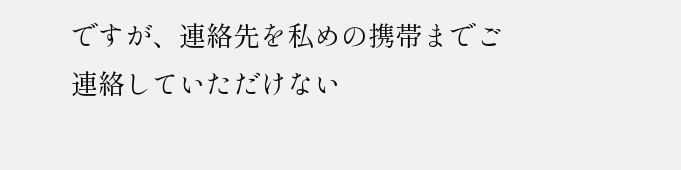ですが、連絡先を私めの携帯までご連絡していただけない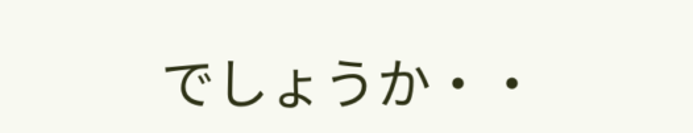でしょうか・・